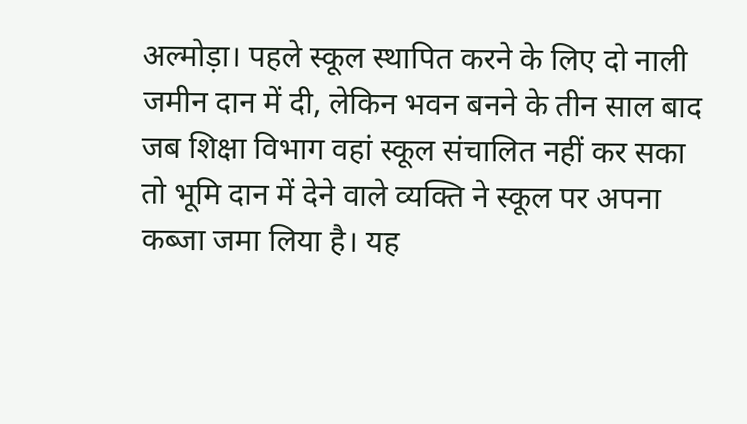अल्मोड़ा। पहले स्कूल स्थापित करने के लिए दो नाली जमीन दान में दी, लेकिन भवन बनने के तीन साल बाद जब शिक्षा विभाग वहां स्कूल संचालित नहीं कर सका तो भूमि दान में देने वाले व्यक्ति ने स्कूल पर अपना कब्जा जमा लिया है। यह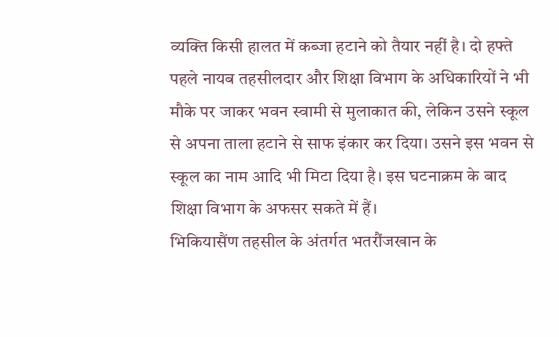व्यक्ति किसी हालत में कब्जा हटाने को तैयार नहीं है। दो हफ्ते पहले नायब तहसीलदार और शिक्षा विभाग के अधिकारियों ने भी मौके पर जाकर भवन स्वामी से मुलाकात की, लेकिन उसने स्कूल से अपना ताला हटाने से साफ इंकार कर दिया। उसने इस भवन से स्कूल का नाम आदि भी मिटा दिया है। इस घटनाक्रम के बाद शिक्षा विभाग के अफसर सकते में हैं।
भिकियासैंण तहसील के अंतर्गत भतरौंजखान के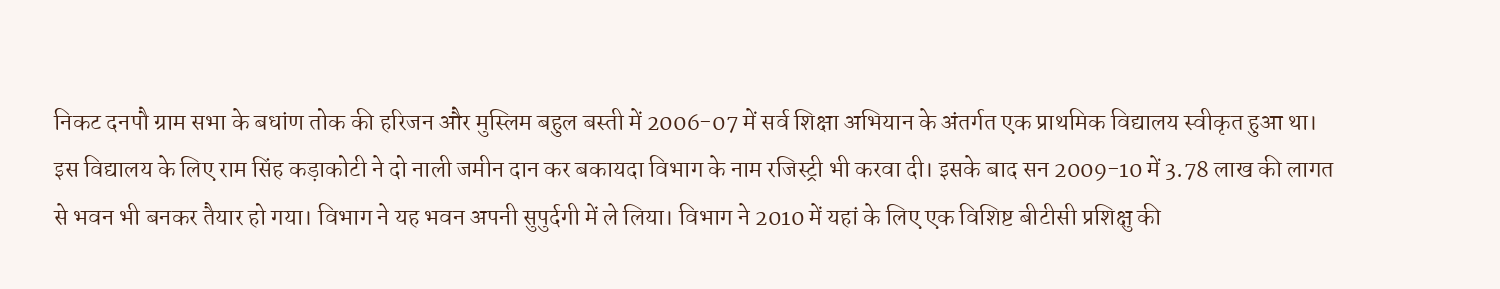निकट दनपौ ग्राम सभा के बधांण तोक की हरिजन और मुस्लिम बहुल बस्ती में 2006-07 में सर्व शिक्षा अभियान के अंतर्गत एक प्राथमिक विद्यालय स्वीकृत हुआ था। इस विद्यालय के लिए राम सिंह कड़ाकोटी ने दो नाली जमीन दान कर बकायदा विभाग के नाम रजिस्ट्री भी करवा दी। इसके बाद सन 2009-10 में 3.78 लाख की लागत से भवन भी बनकर तैयार हो गया। विभाग ने यह भवन अपनी सुपुर्दगी में ले लिया। विभाग ने 2010 में यहां के लिए एक विशिष्ट बीटीसी प्रशिक्षु की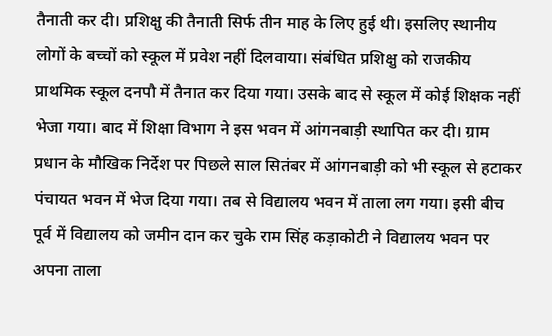तैनाती कर दी। प्रशिक्षु की तैनाती सिर्फ तीन माह के लिए हुई थी। इसलिए स्थानीय लोगों के बच्चों को स्कूल में प्रवेश नहीं दिलवाया। संबंधित प्रशिक्षु को राजकीय प्राथमिक स्कूल दनपौ में तैनात कर दिया गया। उसके बाद से स्कूल में कोई शिक्षक नहीं भेजा गया। बाद में शिक्षा विभाग ने इस भवन में आंगनबाड़ी स्थापित कर दी। ग्राम प्रधान के मौखिक निर्देश पर पिछले साल सितंबर में आंगनबाड़ी को भी स्कूल से हटाकर पंचायत भवन में भेज दिया गया। तब से विद्यालय भवन में ताला लग गया। इसी बीच पूर्व में विद्यालय को जमीन दान कर चुके राम सिंह कड़ाकोटी ने विद्यालय भवन पर अपना ताला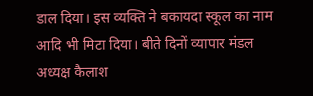डाल दिया। इस व्यक्ति ने बकायदा स्कूल का नाम आदि भी मिटा दिया। बीते दिनों व्यापार मंडल अध्यक्ष कैलाश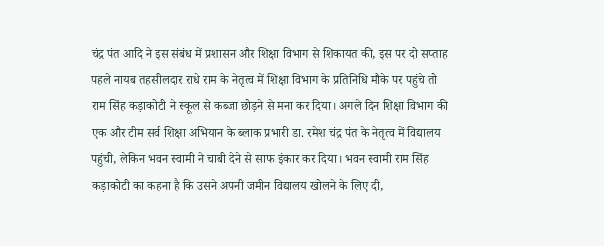चंद्र पंत आदि ने इस संबंध में प्रशासन और शिक्षा विभाग से शिकायत की, इस पर दो सप्ताह पहले नायब तहसीलदार राधे राम के नेतृत्व में शिक्षा विभाग के प्रतिनिधि मौके पर पहुंचे तो राम सिंह कड़ाकोटी ने स्कूल से कब्जा छोड़ने से मना कर दिया। अगले दिन शिक्षा विभाग की एक और टीम सर्व शिक्षा अभियान के ब्लाक प्रभारी डा. रमेश चंद्र पंत के नेतृत्व में विद्यालय पहुंची, लेकिन भवन स्वामी ने चाबी देने से साफ इंकार कर दिया। भवन स्वामी राम सिंह कड़ाकोटी का कहना है कि उसने अपनी जमीन विद्यालय खोलने के लिए दी,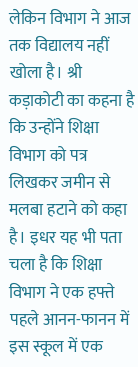लेकिन विभाग ने आज तक विद्यालय नहीं खोला है। श्री कड़ाकोटी का कहना है कि उन्होंने शिक्षा विभाग को पत्र लिखकर जमीन से मलबा हटाने को कहा है। इधर यह भी पता चला है कि शिक्षा विभाग ने एक हफ्ते पहले आनन-फानन में इस स्कूल में एक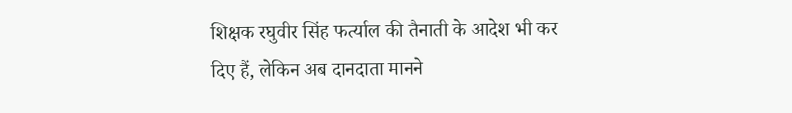शिक्षक रघुवीर सिंह फर्त्याल की तैनाती के आदेश भी कर दिए हैं, लेकिन अब दानदाता मानने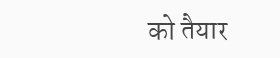को तैयार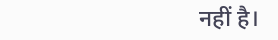नहीं है।